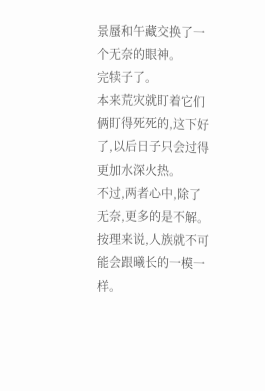景蜃和午藏交换了一个无奈的眼神。
完犊子了。
本来荒灾就盯着它们俩盯得死死的,这下好了,以后日子只会过得更加水深火热。
不过,两者心中,除了无奈,更多的是不解。
按理来说,人族就不可能会跟曦长的一模一样。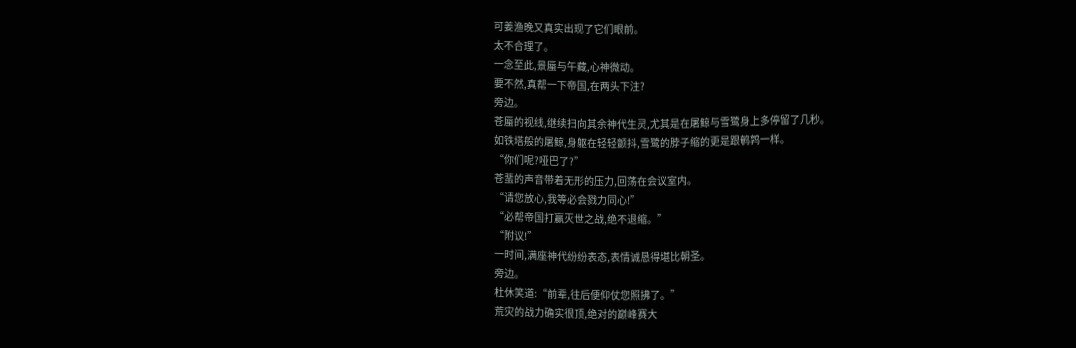可姜渔晚又真实出现了它们眼前。
太不合理了。
一念至此,景蜃与午藏,心神微动。
要不然,真帮一下帝国,在两头下注?
旁边。
苍蜃的视线,继续扫向其余神代生灵,尤其是在屠鲸与雪鹭身上多停留了几秒。
如铁塔般的屠鲸,身躯在轻轻颤抖,雪鹭的脖子缩的更是跟鹌鹑一样。
“你们呢?哑巴了?”
苍蜚的声音带着无形的压力,回荡在会议室内。
“请您放心,我等必会戮力同心!”
“必帮帝国打赢灭世之战,绝不退缩。”
“附议!”
一时间,满座神代纷纷表态,表情诚恳得堪比朝圣。
旁边。
杜休笑道:“前辈,往后便仰仗您照拂了。”
荒灾的战力确实很顶,绝对的巅峰赛大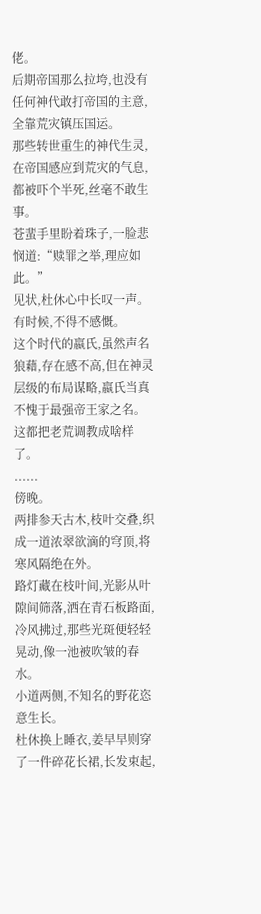佬。
后期帝国那么拉垮,也没有任何神代敢打帝国的主意,全靠荒灾镇压国运。
那些转世重生的神代生灵,在帝国感应到荒灾的气息,都被吓个半死,丝毫不敢生事。
苍蜚手里盼着珠子,一脸悲悯道:“赎罪之举,理应如此。”
见状,杜休心中长叹一声。
有时候,不得不感慨。
这个时代的嬴氏,虽然声名狼藉,存在感不高,但在神灵层级的布局谋略,嬴氏当真不愧于最强帝王家之名。
这都把老荒调教成啥样了。
......
傍晚。
两排参天古木,枝叶交叠,织成一道浓翠欲滴的穹顶,将寒风隔绝在外。
路灯藏在枝叶间,光影从叶隙间筛落,洒在青石板路面,冷风拂过,那些光斑便轻轻晃动,像一池被吹皱的春水。
小道两侧,不知名的野花恣意生长。
杜休换上睡衣,姜早早则穿了一件碎花长裙,长发束起,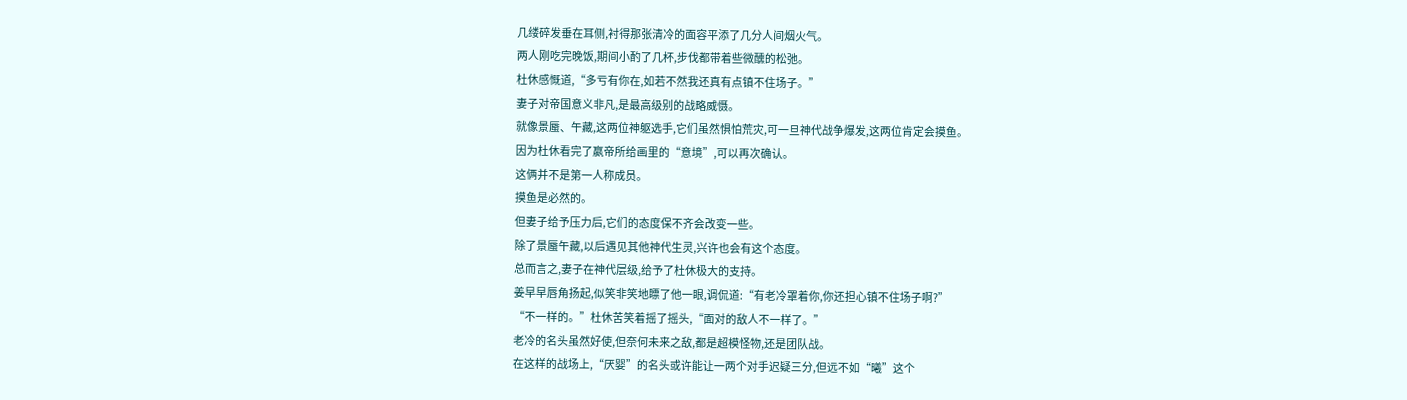几缕碎发垂在耳侧,衬得那张清冷的面容平添了几分人间烟火气。
两人刚吃完晚饭,期间小酌了几杯,步伐都带着些微醺的松弛。
杜休感慨道,“多亏有你在,如若不然我还真有点镇不住场子。”
妻子对帝国意义非凡,是最高级别的战略威慑。
就像景蜃、午藏,这两位神躯选手,它们虽然惧怕荒灾,可一旦神代战争爆发,这两位肯定会摸鱼。
因为杜休看完了嬴帝所给画里的“意境”,可以再次确认。
这俩并不是第一人称成员。
摸鱼是必然的。
但妻子给予压力后,它们的态度保不齐会改变一些。
除了景蜃午藏,以后遇见其他神代生灵,兴许也会有这个态度。
总而言之,妻子在神代层级,给予了杜休极大的支持。
姜早早唇角扬起,似笑非笑地瞟了他一眼,调侃道:“有老冷罩着你,你还担心镇不住场子啊?”
“不一样的。”杜休苦笑着摇了摇头,“面对的敌人不一样了。”
老冷的名头虽然好使,但奈何未来之敌,都是超模怪物,还是团队战。
在这样的战场上,“厌婴”的名头或许能让一两个对手迟疑三分,但远不如“曦”这个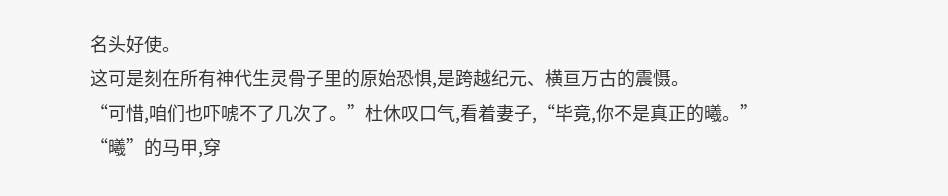名头好使。
这可是刻在所有神代生灵骨子里的原始恐惧,是跨越纪元、横亘万古的震慑。
“可惜,咱们也吓唬不了几次了。”杜休叹口气,看着妻子,“毕竟,你不是真正的曦。”
“曦”的马甲,穿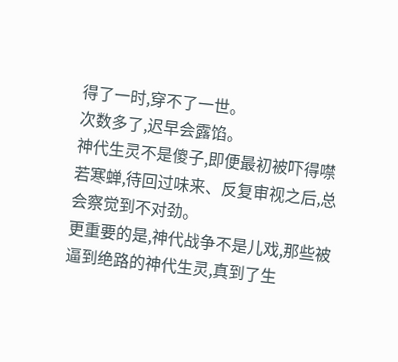得了一时,穿不了一世。
次数多了,迟早会露馅。
神代生灵不是傻子,即便最初被吓得噤若寒蝉,待回过味来、反复审视之后,总会察觉到不对劲。
更重要的是,神代战争不是儿戏,那些被逼到绝路的神代生灵,真到了生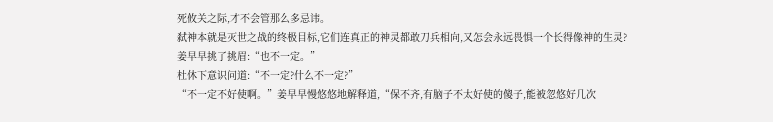死攸关之际,才不会管那么多忌讳。
弑神本就是灭世之战的终极目标,它们连真正的神灵都敢刀兵相向,又怎会永远畏惧一个长得像神的生灵?
姜早早挑了挑眉:“也不一定。”
杜休下意识问道:“不一定?什么不一定?”
“不一定不好使啊。”姜早早慢悠悠地解释道,“保不齐,有脑子不太好使的傻子,能被忽悠好几次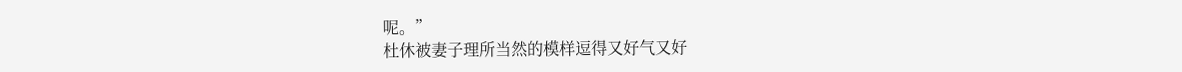呢。”
杜休被妻子理所当然的模样逗得又好气又好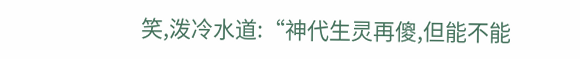笑,泼冷水道:“神代生灵再傻,但能不能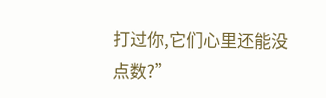打过你,它们心里还能没点数?”